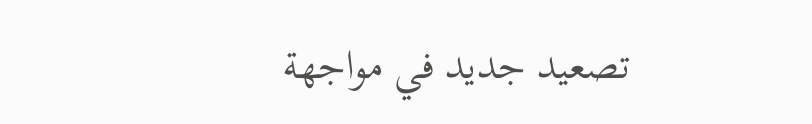تصعيد جديد في مواجهة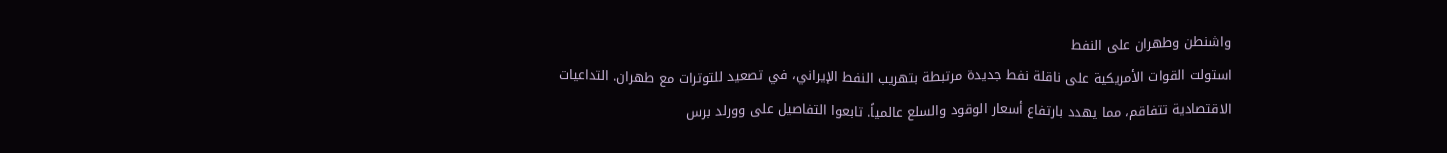واشنطن وطهران على النفط
استولت القوات الأمريكية على ناقلة نفط جديدة مرتبطة بتهريب النفط الإيراني، في تصعيد للتوترات مع طهران. التداعيات الاقتصادية تتفاقم، مما يهدد بارتفاع أسعار الوقود والسلع عالمياً. تابعوا التفاصيل على وورلد برس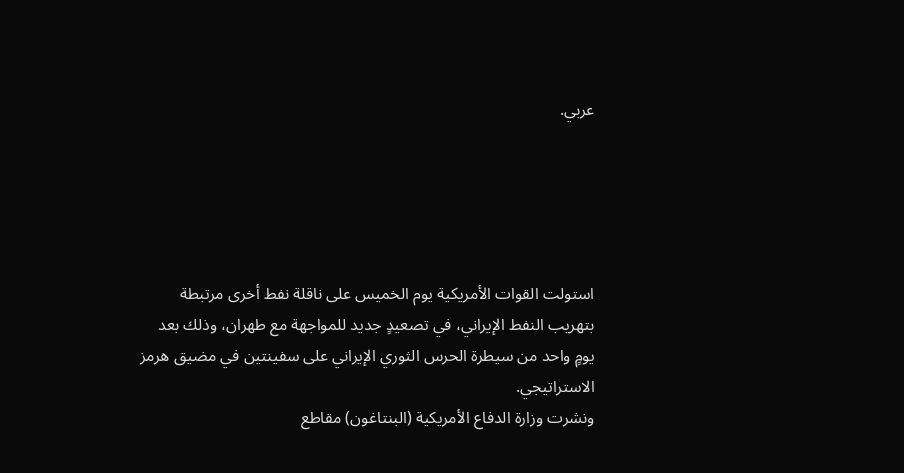عربي.





استولت القوات الأمريكية يوم الخميس على ناقلة نفط أخرى مرتبطة بتهريب النفط الإيراني، في تصعيدٍ جديد للمواجهة مع طهران، وذلك بعد يومٍ واحد من سيطرة الحرس الثوري الإيراني على سفينتين في مضيق هرمز الاستراتيجي.
ونشرت وزارة الدفاع الأمريكية (البنتاغون) مقاطع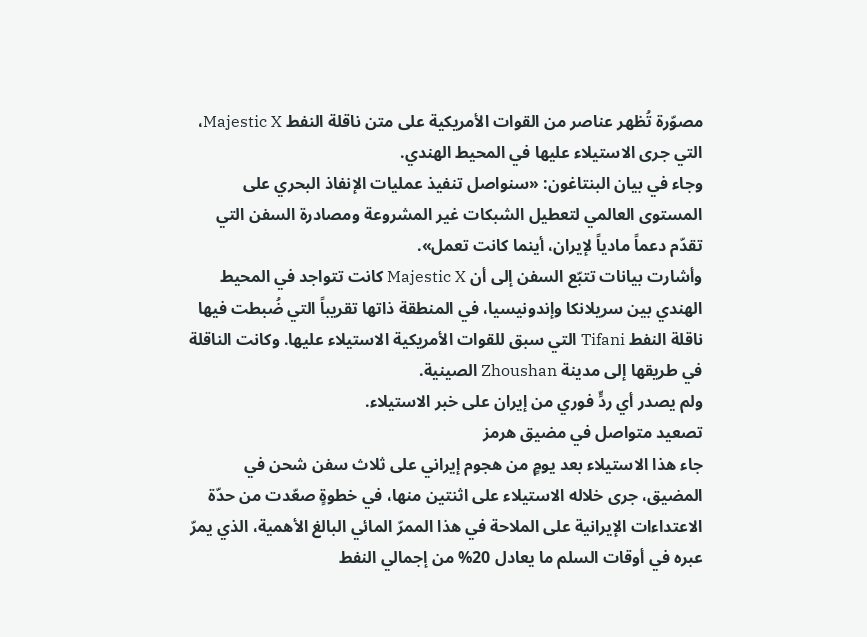مصوّرة تُظهر عناصر من القوات الأمريكية على متن ناقلة النفط Majestic X، التي جرى الاستيلاء عليها في المحيط الهندي.
وجاء في بيان البنتاغون: «سنواصل تنفيذ عمليات الإنفاذ البحري على المستوى العالمي لتعطيل الشبكات غير المشروعة ومصادرة السفن التي تقدّم دعماً مادياً لإيران، أينما كانت تعمل».
وأشارت بيانات تتبّع السفن إلى أن Majestic X كانت تتواجد في المحيط الهندي بين سريلانكا وإندونيسيا، في المنطقة ذاتها تقريباً التي ضُبطت فيها ناقلة النفط Tifani التي سبق للقوات الأمريكية الاستيلاء عليها. وكانت الناقلة في طريقها إلى مدينة Zhoushan الصينية.
ولم يصدر أي ردٍّ فوري من إيران على خبر الاستيلاء.
تصعيد متواصل في مضيق هرمز
جاء هذا الاستيلاء بعد يومٍ من هجوم إيراني على ثلاث سفن شحن في المضيق، جرى خلاله الاستيلاء على اثنتين منها، في خطوةٍ صعّدت من حدّة الاعتداءات الإيرانية على الملاحة في هذا الممرّ المائي البالغ الأهمية، الذي يمرّ عبره في أوقات السلم ما يعادل 20% من إجمالي النفط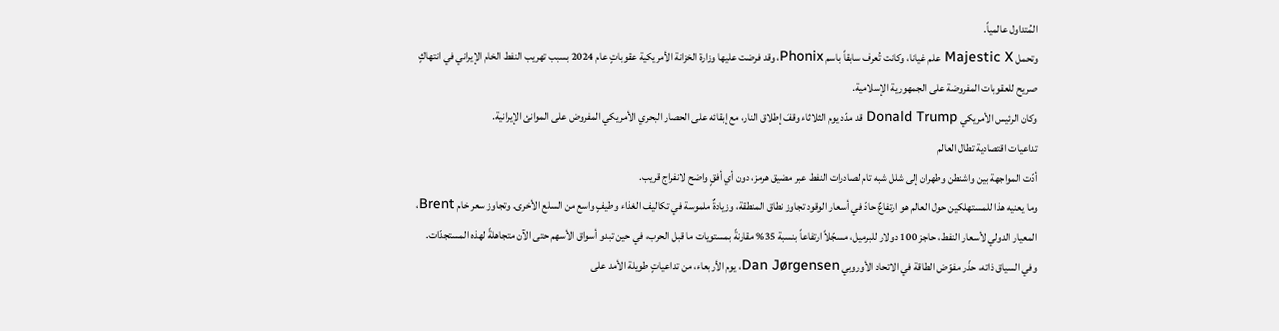المُتداول عالمياً.
وتحمل Majestic X علم غيانا، وكانت تُعرف سابقاً باسم Phonix، وقد فرضت عليها وزارة الخزانة الأمريكية عقوباتٍ عام 2024 بسبب تهريب النفط الخام الإيراني في انتهاكٍ صريح للعقوبات المفروضة على الجمهورية الإسلامية.
وكان الرئيس الأمريكي Donald Trump قد مدّد يوم الثلاثاء وقفَ إطلاق النار، مع إبقائه على الحصار البحري الأمريكي المفروض على الموانئ الإيرانية.
تداعيات اقتصادية تطال العالم
أدّت المواجهة بين واشنطن وطهران إلى شلل شبه تام لصادرات النفط عبر مضيق هرمز، دون أي أفقٍ واضح لانفراج قريب.
وما يعنيه هذا للمستهلكين حول العالم هو ارتفاعٌ حادّ في أسعار الوقود تجاوز نطاق المنطقة، وزيادةٌ ملموسة في تكاليف الغذاء وطيفٍ واسع من السلع الأخرى. وتجاوز سعر خام Brent، المعيار الدولي لأسعار النفط، حاجز 100 دولار للبرميل، مسجّلاً ارتفاعاً بنسبة 35% مقارنةً بمستويات ما قبل الحرب، في حين تبدو أسواق الأسهم حتى الآن متجاهلةً لهذه المستجدّات.
وفي السياق ذاته، حذّر مفوّض الطاقة في الاتحاد الأوروبي Dan Jørgensen، يوم الأربعاء، من تداعياتٍ طويلة الأمد على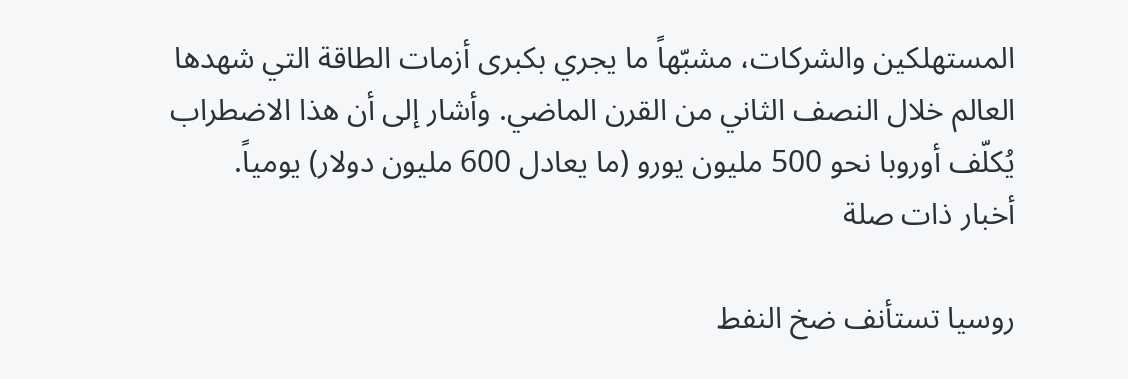المستهلكين والشركات، مشبّهاً ما يجري بكبرى أزمات الطاقة التي شهدها العالم خلال النصف الثاني من القرن الماضي. وأشار إلى أن هذا الاضطراب يُكلّف أوروبا نحو 500 مليون يورو (ما يعادل 600 مليون دولار) يومياً.
أخبار ذات صلة

روسيا تستأنف ضخ النفط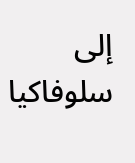إلى سلوفاكيا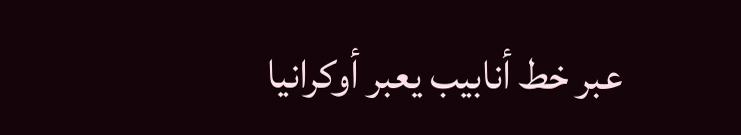عبر خط أنابيب يعبر أوكرانيا